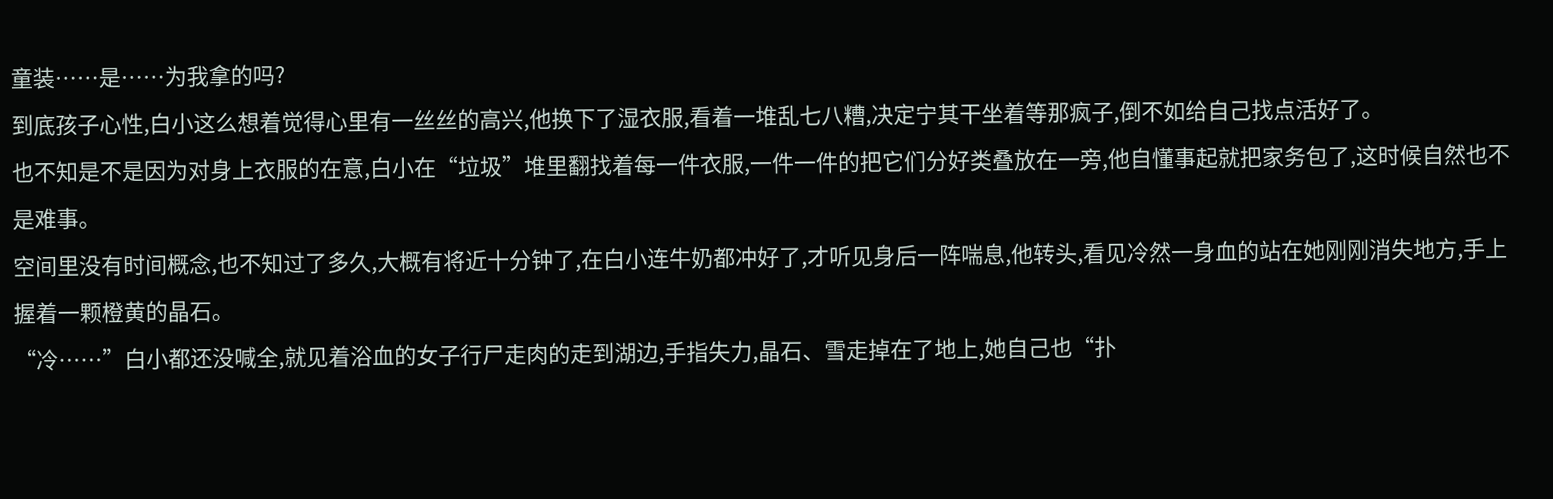童装……是……为我拿的吗?
到底孩子心性,白小这么想着觉得心里有一丝丝的高兴,他换下了湿衣服,看着一堆乱七八糟,决定宁其干坐着等那疯子,倒不如给自己找点活好了。
也不知是不是因为对身上衣服的在意,白小在“垃圾”堆里翻找着每一件衣服,一件一件的把它们分好类叠放在一旁,他自懂事起就把家务包了,这时候自然也不是难事。
空间里没有时间概念,也不知过了多久,大概有将近十分钟了,在白小连牛奶都冲好了,才听见身后一阵喘息,他转头,看见冷然一身血的站在她刚刚消失地方,手上握着一颗橙黄的晶石。
“冷……”白小都还没喊全,就见着浴血的女子行尸走肉的走到湖边,手指失力,晶石、雪走掉在了地上,她自己也“扑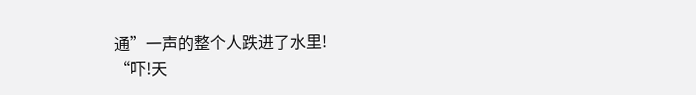通”一声的整个人跌进了水里!
“吓!天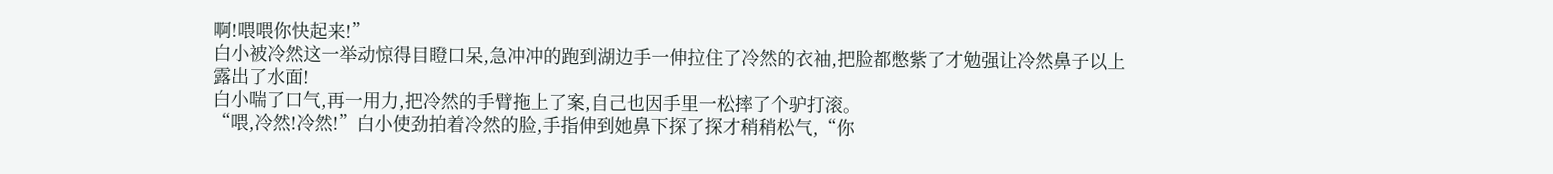啊!喂喂你快起来!”
白小被冷然这一举动惊得目瞪口呆,急冲冲的跑到湖边手一伸拉住了冷然的衣袖,把脸都憋紫了才勉强让冷然鼻子以上露出了水面!
白小喘了口气,再一用力,把冷然的手臂拖上了案,自己也因手里一松摔了个驴打滚。
“喂,冷然!冷然!”白小使劲拍着冷然的脸,手指伸到她鼻下探了探才稍稍松气,“你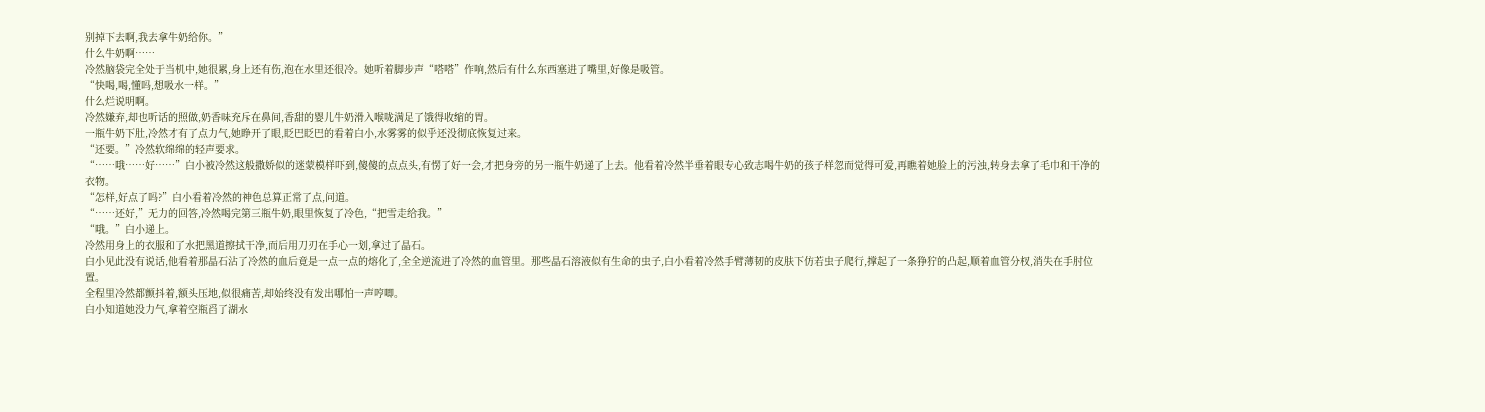别掉下去啊,我去拿牛奶给你。”
什么牛奶啊……
冷然脑袋完全处于当机中,她很累,身上还有伤,泡在水里还很冷。她听着脚步声“嗒嗒”作响,然后有什么东西塞进了嘴里,好像是吸管。
“快喝,喝,懂吗,想吸水一样。”
什么烂说明啊。
冷然嫌弃,却也听话的照做,奶香味充斥在鼻间,香甜的婴儿牛奶滑入喉咙满足了饿得收缩的胃。
一瓶牛奶下肚,冷然才有了点力气,她睁开了眼,眨巴眨巴的看着白小,水雾雾的似乎还没彻底恢复过来。
“还要。”冷然软绵绵的轻声要求。
“……哦……好……”白小被冷然这般撒娇似的迷蒙模样吓到,傻傻的点点头,有愣了好一会,才把身旁的另一瓶牛奶递了上去。他看着冷然半垂着眼专心致志喝牛奶的孩子样忽而觉得可爱,再瞧着她脸上的污浊,转身去拿了毛巾和干净的衣物。
“怎样,好点了吗?”白小看着冷然的神色总算正常了点,问道。
“……还好,”无力的回答,冷然喝完第三瓶牛奶,眼里恢复了冷色,“把雪走给我。”
“哦。”白小递上。
冷然用身上的衣服和了水把黑道擦拭干净,而后用刀刃在手心一划,拿过了晶石。
白小见此没有说话,他看着那晶石沾了冷然的血后竟是一点一点的熔化了,全全逆流进了冷然的血管里。那些晶石溶液似有生命的虫子,白小看着冷然手臂薄韧的皮肤下仿若虫子爬行,撑起了一条狰狞的凸起,顺着血管分杈,消失在手肘位置。
全程里冷然都颤抖着,额头压地,似很痛苦,却始终没有发出哪怕一声哼唧。
白小知道她没力气,拿着空瓶舀了湖水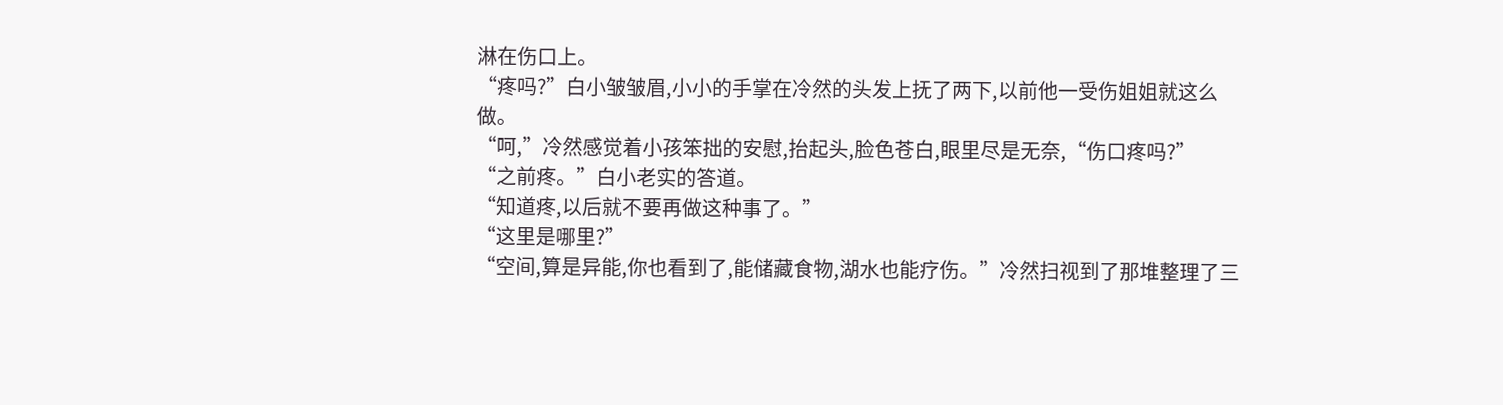淋在伤口上。
“疼吗?”白小皱皱眉,小小的手掌在冷然的头发上抚了两下,以前他一受伤姐姐就这么做。
“呵,”冷然感觉着小孩笨拙的安慰,抬起头,脸色苍白,眼里尽是无奈,“伤口疼吗?”
“之前疼。”白小老实的答道。
“知道疼,以后就不要再做这种事了。”
“这里是哪里?”
“空间,算是异能,你也看到了,能储藏食物,湖水也能疗伤。”冷然扫视到了那堆整理了三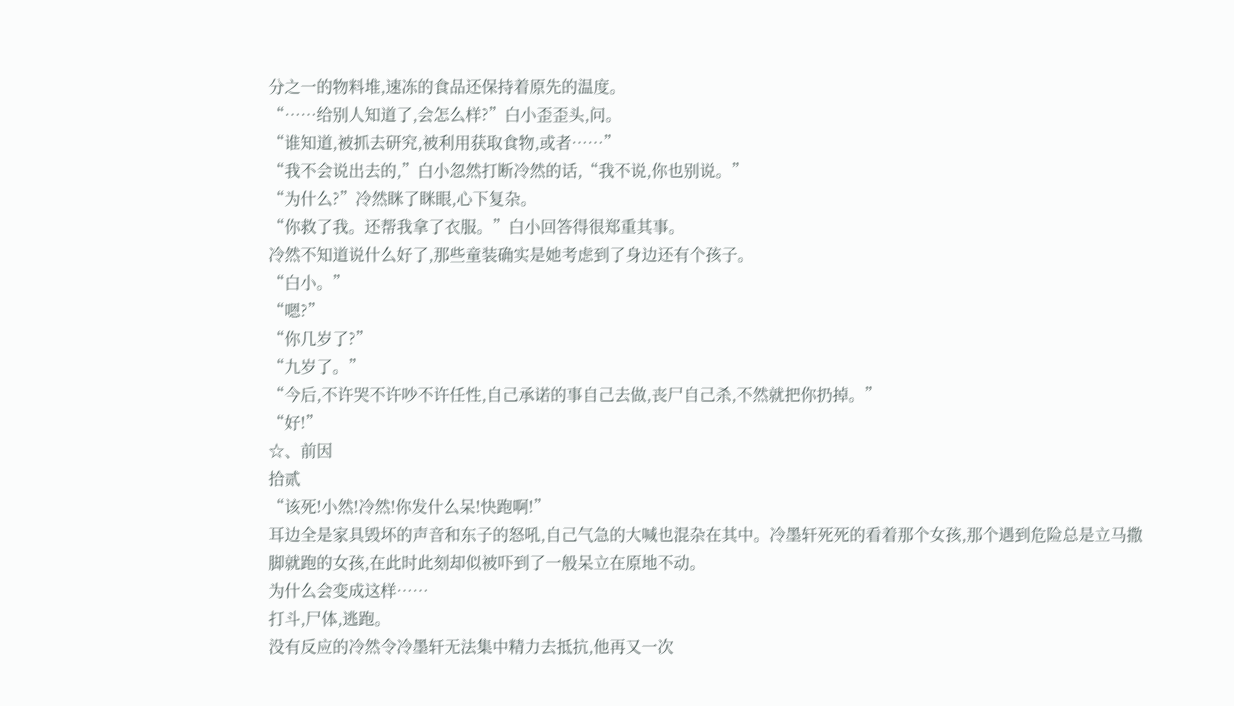分之一的物料堆,速冻的食品还保持着原先的温度。
“……给别人知道了,会怎么样?”白小歪歪头,问。
“谁知道,被抓去研究,被利用获取食物,或者……”
“我不会说出去的,”白小忽然打断冷然的话,“我不说,你也别说。”
“为什么?”冷然眯了眯眼,心下复杂。
“你救了我。还帮我拿了衣服。”白小回答得很郑重其事。
冷然不知道说什么好了,那些童装确实是她考虑到了身边还有个孩子。
“白小。”
“嗯?”
“你几岁了?”
“九岁了。”
“今后,不许哭不许吵不许任性,自己承诺的事自己去做,丧尸自己杀,不然就把你扔掉。”
“好!”
☆、前因
拾贰
“该死!小然!冷然!你发什么呆!快跑啊!”
耳边全是家具毁坏的声音和东子的怒吼,自己气急的大喊也混杂在其中。冷墨轩死死的看着那个女孩,那个遇到危险总是立马撒脚就跑的女孩,在此时此刻却似被吓到了一般呆立在原地不动。
为什么会变成这样……
打斗,尸体,逃跑。
没有反应的冷然令冷墨轩无法集中精力去抵抗,他再又一次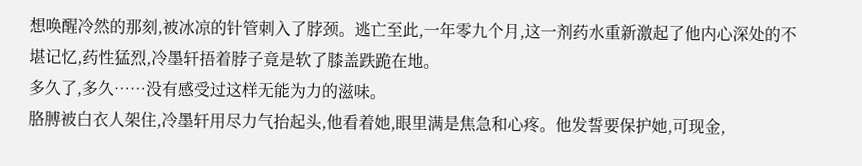想唤醒冷然的那刻,被冰凉的针管刺入了脖颈。逃亡至此,一年零九个月,这一剂药水重新激起了他内心深处的不堪记忆,药性猛烈,冷墨轩捂着脖子竟是软了膝盖跌跪在地。
多久了,多久……没有感受过这样无能为力的滋味。
胳膊被白衣人架住,冷墨轩用尽力气抬起头,他看着她,眼里满是焦急和心疼。他发誓要保护她,可现金,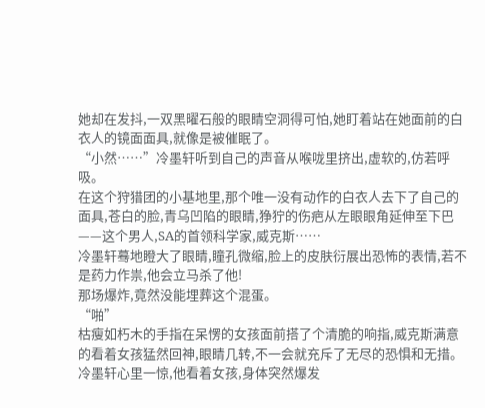她却在发抖,一双黑曜石般的眼睛空洞得可怕,她盯着站在她面前的白衣人的镜面面具,就像是被催眠了。
“小然……”冷墨轩听到自己的声音从喉咙里挤出,虚软的,仿若呼吸。
在这个狩猎团的小基地里,那个唯一没有动作的白衣人去下了自己的面具,苍白的脸,青乌凹陷的眼睛,狰狞的伤疤从左眼眼角延伸至下巴——这个男人,SA的首领科学家,威克斯……
冷墨轩蓦地瞪大了眼睛,瞳孔微缩,脸上的皮肤衍展出恐怖的表情,若不是药力作祟,他会立马杀了他!
那场爆炸,竟然没能埋葬这个混蛋。
“啪”
枯瘦如朽木的手指在呆愣的女孩面前搭了个清脆的响指,威克斯满意的看着女孩猛然回神,眼睛几转,不一会就充斥了无尽的恐惧和无措。
冷墨轩心里一惊,他看着女孩,身体突然爆发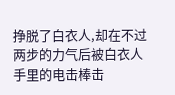挣脱了白衣人,却在不过两步的力气后被白衣人手里的电击棒击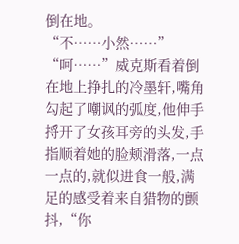倒在地。
“不……小然……”
“呵……”威克斯看着倒在地上挣扎的冷墨轩,嘴角勾起了嘲讽的弧度,他伸手捋开了女孩耳旁的头发,手指顺着她的脸颊滑落,一点一点的,就似进食一般,满足的感受着来自猎物的颤抖,“你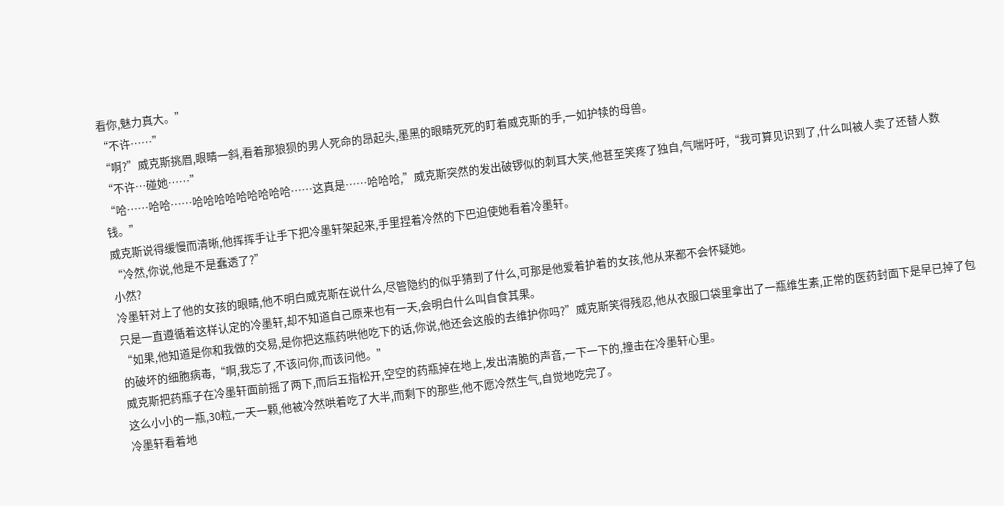看你,魅力真大。”
“不许……”
“啊?”威克斯挑眉,眼睛一斜,看着那狼狈的男人死命的昂起头,墨黑的眼睛死死的盯着威克斯的手,一如护犊的母兽。
“不许…碰她……”
“哈……哈哈……哈哈哈哈哈哈哈哈哈……这真是……哈哈哈,”威克斯突然的发出破锣似的刺耳大笑,他甚至笑疼了独自,气喘吁吁,“我可算见识到了,什么叫被人卖了还替人数钱。”
威克斯说得缓慢而清晰,他挥挥手让手下把冷墨轩架起来,手里捏着冷然的下巴迫使她看着冷墨轩。
“冷然,你说,他是不是蠢透了?”
小然?
冷墨轩对上了他的女孩的眼睛,他不明白威克斯在说什么,尽管隐约的似乎猜到了什么,可那是他爱着护着的女孩,他从来都不会怀疑她。
只是一直遵循着这样认定的冷墨轩,却不知道自己原来也有一天,会明白什么叫自食其果。
“如果,他知道是你和我做的交易,是你把这瓶药哄他吃下的话,你说,他还会这般的去维护你吗?”威克斯笑得残忍,他从衣服口袋里拿出了一瓶维生素,正常的医药封面下是早已掉了包的破坏的细胞病毒,“啊,我忘了,不该问你,而该问他。”
威克斯把药瓶子在冷墨轩面前摇了两下,而后五指松开,空空的药瓶掉在地上,发出清脆的声音,一下一下的,撞击在冷墨轩心里。
这么小小的一瓶,30粒,一天一颗,他被冷然哄着吃了大半,而剩下的那些,他不愿冷然生气,自觉地吃完了。
冷墨轩看着地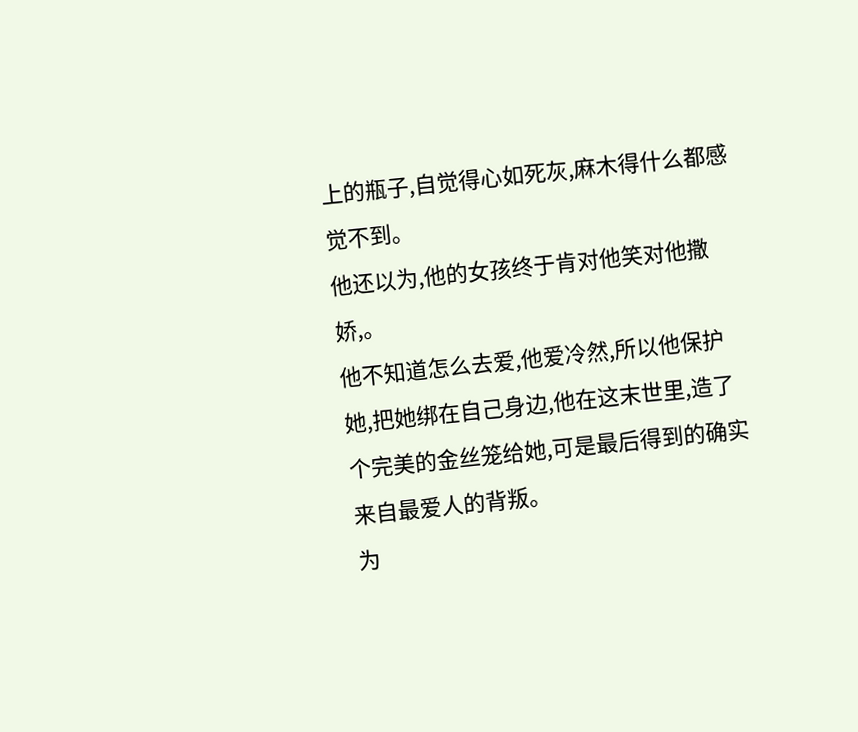上的瓶子,自觉得心如死灰,麻木得什么都感觉不到。
他还以为,他的女孩终于肯对他笑对他撒娇,。
他不知道怎么去爱,他爱冷然,所以他保护她,把她绑在自己身边,他在这末世里,造了个完美的金丝笼给她,可是最后得到的确实来自最爱人的背叛。
为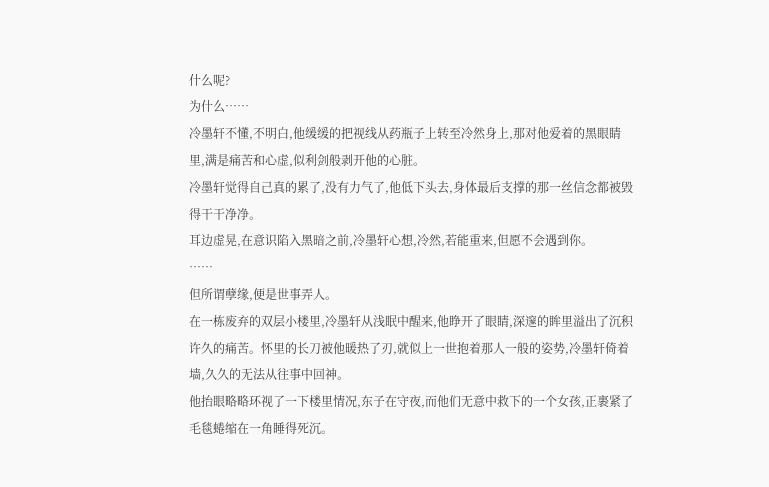什么呢?
为什么……
冷墨轩不懂,不明白,他缓缓的把视线从药瓶子上转至冷然身上,那对他爱着的黑眼睛里,满是痛苦和心虚,似利剑般剥开他的心脏。
冷墨轩觉得自己真的累了,没有力气了,他低下头去,身体最后支撑的那一丝信念都被毁得干干净净。
耳边虚晃,在意识陷入黑暗之前,冷墨轩心想,冷然,若能重来,但愿不会遇到你。
……
但所谓孽缘,便是世事弄人。
在一栋废弃的双层小楼里,冷墨轩从浅眠中醒来,他睁开了眼睛,深邃的眸里溢出了沉积许久的痛苦。怀里的长刀被他暖热了刃,就似上一世抱着那人一般的姿势,冷墨轩倚着墙,久久的无法从往事中回神。
他抬眼略略环视了一下楼里情况,东子在守夜,而他们无意中救下的一个女孩,正裹紧了毛毯蜷缩在一角睡得死沉。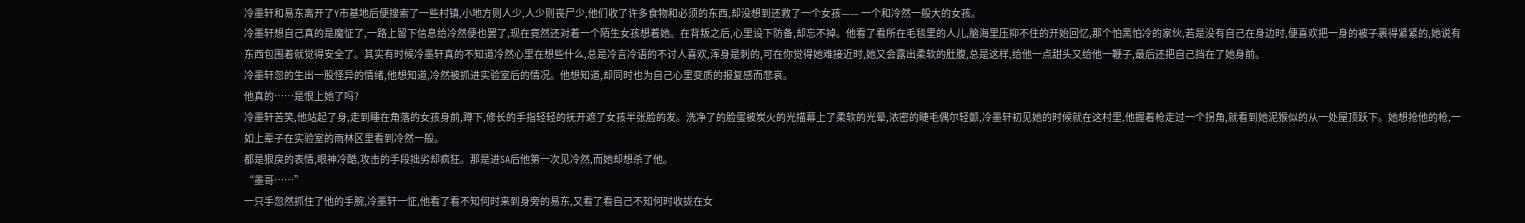冷墨轩和易东离开了Y市基地后便搜索了一些村镇,小地方则人少,人少则丧尸少,他们收了许多食物和必须的东西,却没想到还救了一个女孩—— 一个和冷然一般大的女孩。
冷墨轩想自己真的是魔怔了,一路上留下信息给冷然便也罢了,现在竟然还对着一个陌生女孩想着她。在背叛之后,心里设下防备,却忘不掉。他看了看所在毛毯里的人儿,脑海里压抑不住的开始回忆,那个怕黑怕冷的家伙,若是没有自己在身边时,便喜欢把一身的被子裹得紧紧的,她说有东西包围着就觉得安全了。其实有时候冷墨轩真的不知道冷然心里在想些什么,总是冷言冷语的不讨人喜欢,浑身是刺的,可在你觉得她难接近时,她又会露出柔软的肚腹,总是这样,给他一点甜头又给他一鞭子,最后还把自己挡在了她身前。
冷墨轩忽的生出一股怪异的情绪,他想知道,冷然被抓进实验室后的情况。他想知道,却同时也为自己心里变质的报复感而悲哀。
他真的……是恨上她了吗?
冷墨轩苦笑,他站起了身,走到睡在角落的女孩身前,蹲下,修长的手指轻轻的抚开遮了女孩半张脸的发。洗净了的脸蛋被炭火的光描幕上了柔软的光晕,浓密的睫毛偶尔轻颤,冷墨轩初见她的时候就在这村里,他握着枪走过一个拐角,就看到她泥猴似的从一处屋顶跃下。她想抢他的枪,一如上辈子在实验室的雨林区里看到冷然一般。
都是狠戾的表情,眼神冷酷,攻击的手段拙劣却疯狂。那是进SA后他第一次见冷然,而她却想杀了他。
“墨哥……”
一只手忽然抓住了他的手腕,冷墨轩一怔,他看了看不知何时来到身旁的易东,又看了看自己不知何时收拢在女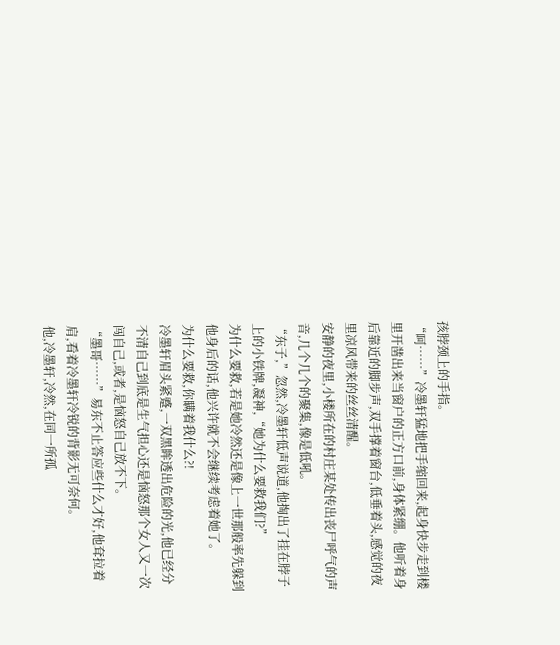孩脖颈上的手指。
“呵……”冷墨轩猛地把手缩回来,起身快步走到楼里开凿出来当窗户的正方口前,身体紧绷。他听着身后靠近的脚步声,双手撑着窗台,低垂着头,感觉的夜里凉风带来的丝丝清醒。
安静的夜里,小楼所在的村庄某处传出丧尸呼气的声音,几个几个的聚集,像是低吼。
“东子,”忽然,冷墨轩低声说道,他掏出了挂在脖子上的小铁牌,凝神,“她为什么要救我们?”
为什么要救,若是她冷然还是像上一世那般率先躲到他身后的话,他兴许就不会继续考虑着她了。
为什么要救,你瞒着我什么?!
冷墨轩眉头紧蹙,一双黑眸透出危险的光,他已经分不清自己到底是生气担心还是恼怒那个女人又一次闯自己,或者,是恼怒自己放不下。
“墨哥……”易东不止答应些什么才好,他耷拉着肩,看着冷墨轩冷锐的背影无可奈何。
他,冷墨轩,冷然,在同一所孤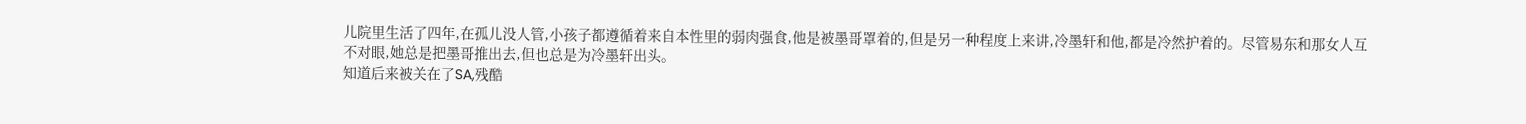儿院里生活了四年,在孤儿没人管,小孩子都遵循着来自本性里的弱肉强食,他是被墨哥罩着的,但是另一种程度上来讲,冷墨轩和他,都是冷然护着的。尽管易东和那女人互不对眼,她总是把墨哥推出去,但也总是为冷墨轩出头。
知道后来被关在了SA,残酷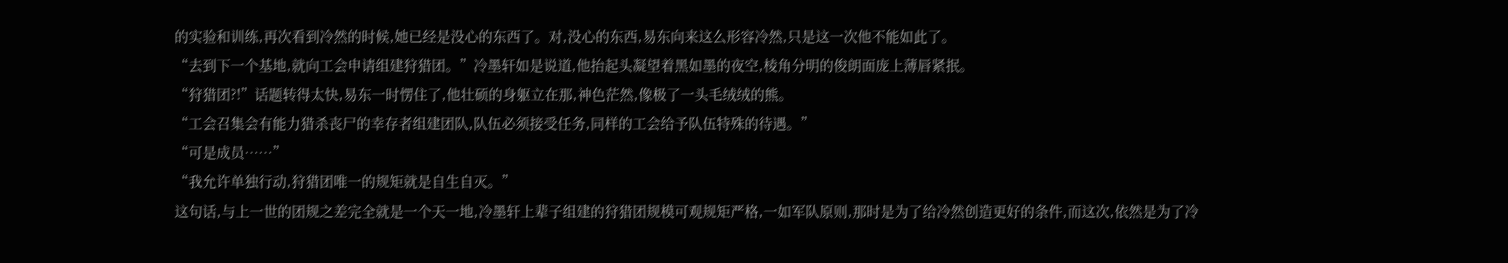的实验和训练,再次看到冷然的时候,她已经是没心的东西了。对,没心的东西,易东向来这么形容冷然,只是这一次他不能如此了。
“去到下一个基地,就向工会申请组建狩猎团。”冷墨轩如是说道,他抬起头凝望着黑如墨的夜空,棱角分明的俊朗面庞上薄唇紧抿。
“狩猎团?!”话题转得太快,易东一时愣住了,他壮硕的身躯立在那,神色茫然,像极了一头毛绒绒的熊。
“工会召集会有能力猎杀丧尸的幸存者组建团队,队伍必须接受任务,同样的工会给予队伍特殊的待遇。”
“可是成员……”
“我允许单独行动,狩猎团唯一的规矩就是自生自灭。”
这句话,与上一世的团规之差完全就是一个天一地,冷墨轩上辈子组建的狩猎团规模可观规矩严格,一如军队原则,那时是为了给冷然创造更好的条件,而这次,依然是为了冷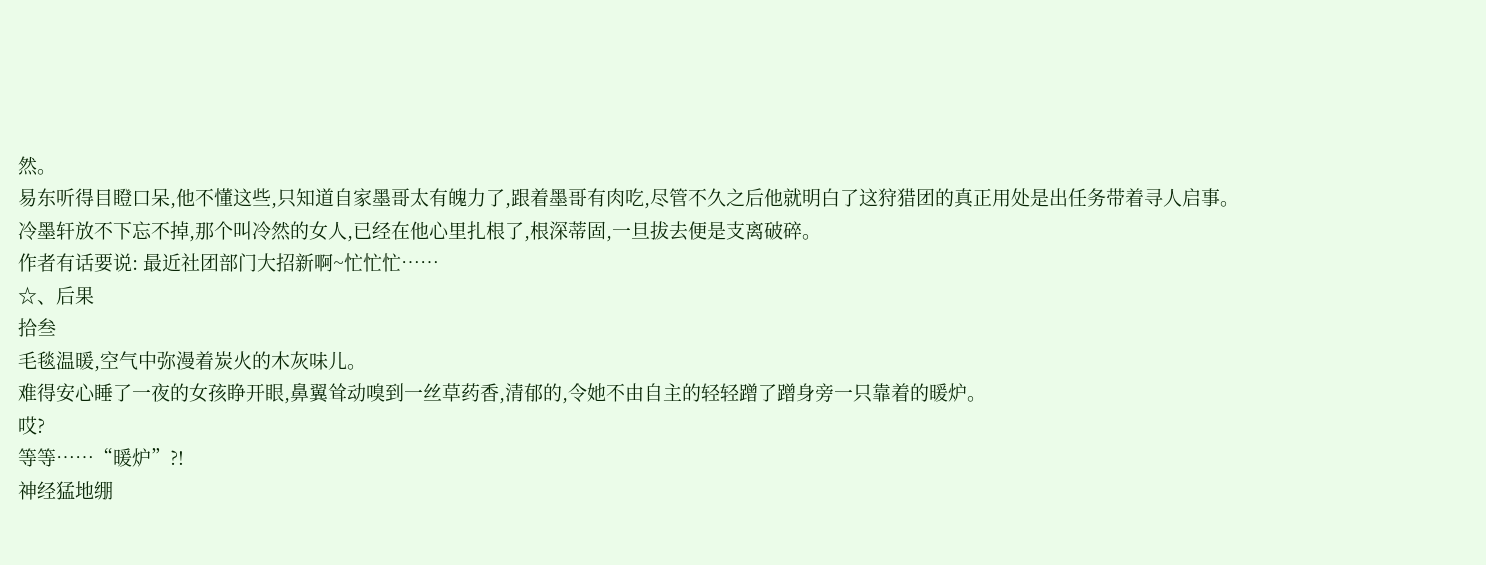然。
易东听得目瞪口呆,他不懂这些,只知道自家墨哥太有魄力了,跟着墨哥有肉吃,尽管不久之后他就明白了这狩猎团的真正用处是出任务带着寻人启事。
冷墨轩放不下忘不掉,那个叫冷然的女人,已经在他心里扎根了,根深蒂固,一旦拔去便是支离破碎。
作者有话要说: 最近社团部门大招新啊~忙忙忙……
☆、后果
拾叁
毛毯温暖,空气中弥漫着炭火的木灰味儿。
难得安心睡了一夜的女孩睁开眼,鼻翼耸动嗅到一丝草药香,清郁的,令她不由自主的轻轻蹭了蹭身旁一只靠着的暖炉。
哎?
等等……“暖炉”?!
神经猛地绷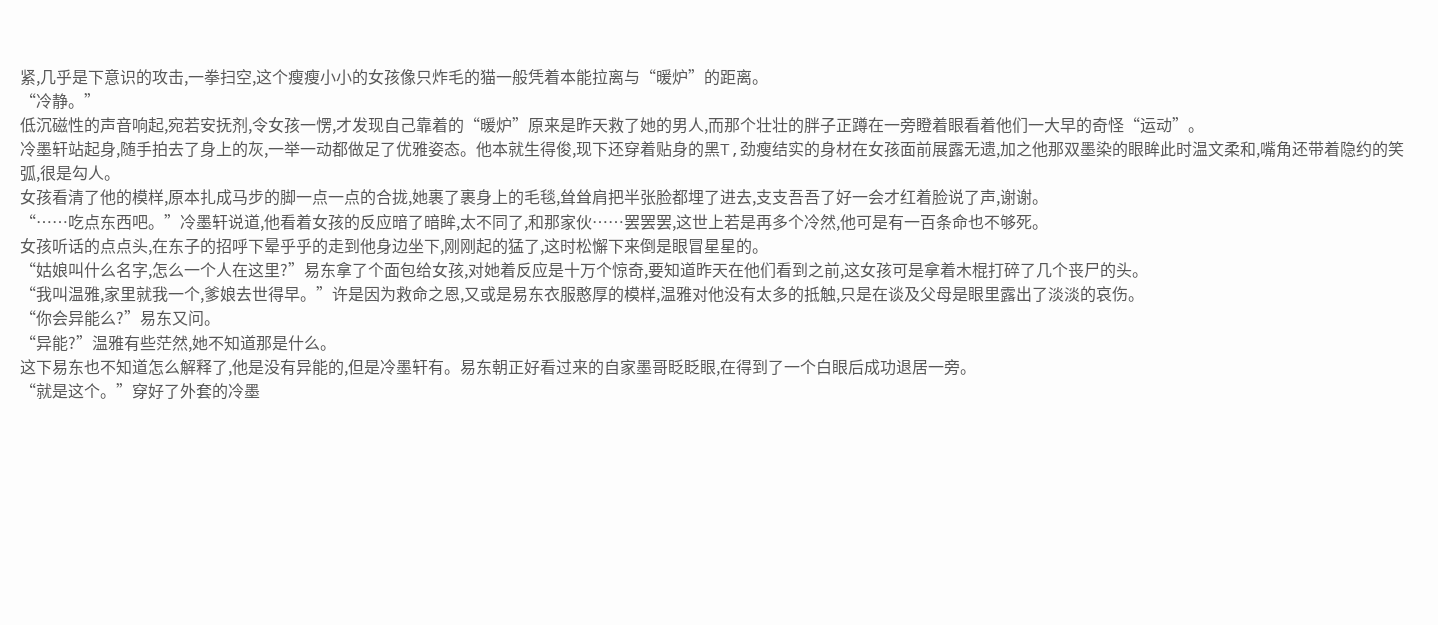紧,几乎是下意识的攻击,一拳扫空,这个瘦瘦小小的女孩像只炸毛的猫一般凭着本能拉离与“暖炉”的距离。
“冷静。”
低沉磁性的声音响起,宛若安抚剂,令女孩一愣,才发现自己靠着的“暖炉”原来是昨天救了她的男人,而那个壮壮的胖子正蹲在一旁瞪着眼看着他们一大早的奇怪“运动”。
冷墨轩站起身,随手拍去了身上的灰,一举一动都做足了优雅姿态。他本就生得俊,现下还穿着贴身的黑T,劲瘦结实的身材在女孩面前展露无遗,加之他那双墨染的眼眸此时温文柔和,嘴角还带着隐约的笑弧,很是勾人。
女孩看清了他的模样,原本扎成马步的脚一点一点的合拢,她裹了裹身上的毛毯,耸耸肩把半张脸都埋了进去,支支吾吾了好一会才红着脸说了声,谢谢。
“……吃点东西吧。”冷墨轩说道,他看着女孩的反应暗了暗眸,太不同了,和那家伙……罢罢罢,这世上若是再多个冷然,他可是有一百条命也不够死。
女孩听话的点点头,在东子的招呼下晕乎乎的走到他身边坐下,刚刚起的猛了,这时松懈下来倒是眼冒星星的。
“姑娘叫什么名字,怎么一个人在这里?”易东拿了个面包给女孩,对她着反应是十万个惊奇,要知道昨天在他们看到之前,这女孩可是拿着木棍打碎了几个丧尸的头。
“我叫温雅,家里就我一个,爹娘去世得早。”许是因为救命之恩,又或是易东衣服憨厚的模样,温雅对他没有太多的抵触,只是在谈及父母是眼里露出了淡淡的哀伤。
“你会异能么?”易东又问。
“异能?”温雅有些茫然,她不知道那是什么。
这下易东也不知道怎么解释了,他是没有异能的,但是冷墨轩有。易东朝正好看过来的自家墨哥眨眨眼,在得到了一个白眼后成功退居一旁。
“就是这个。”穿好了外套的冷墨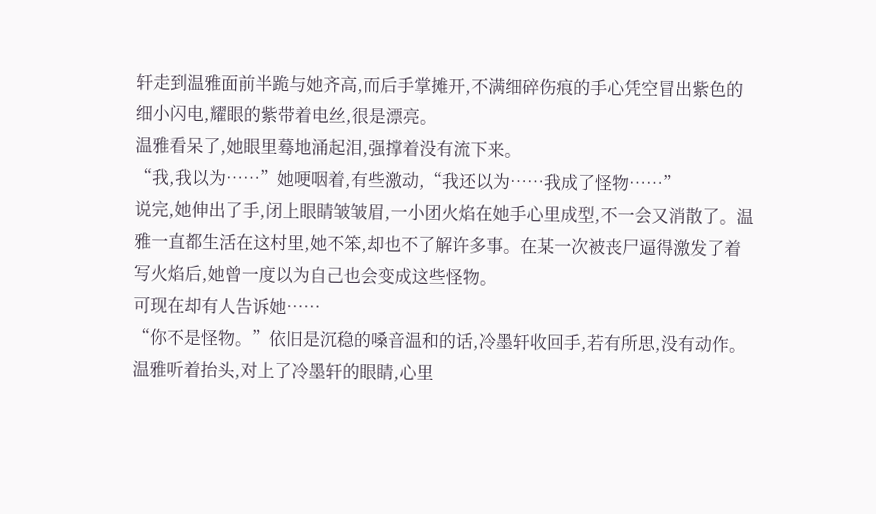轩走到温雅面前半跪与她齐高,而后手掌摊开,不满细碎伤痕的手心凭空冒出紫色的细小闪电,耀眼的紫带着电丝,很是漂亮。
温雅看呆了,她眼里蓦地涌起泪,强撑着没有流下来。
“我,我以为……”她哽咽着,有些激动,“我还以为……我成了怪物……”
说完,她伸出了手,闭上眼睛皱皱眉,一小团火焰在她手心里成型,不一会又消散了。温雅一直都生活在这村里,她不笨,却也不了解许多事。在某一次被丧尸逼得激发了着写火焰后,她曾一度以为自己也会变成这些怪物。
可现在却有人告诉她……
“你不是怪物。”依旧是沉稳的嗓音温和的话,冷墨轩收回手,若有所思,没有动作。
温雅听着抬头,对上了冷墨轩的眼睛,心里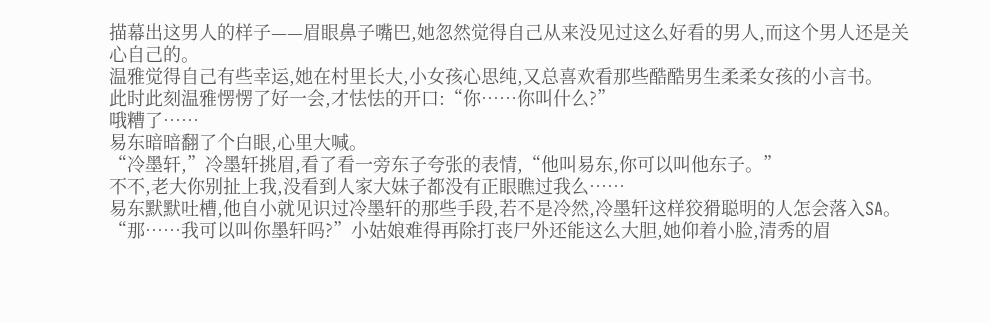描幕出这男人的样子——眉眼鼻子嘴巴,她忽然觉得自己从来没见过这么好看的男人,而这个男人还是关心自己的。
温雅觉得自己有些幸运,她在村里长大,小女孩心思纯,又总喜欢看那些酷酷男生柔柔女孩的小言书。
此时此刻温雅愣愣了好一会,才怯怯的开口:“你……你叫什么?”
哦糟了……
易东暗暗翻了个白眼,心里大喊。
“冷墨轩,”冷墨轩挑眉,看了看一旁东子夸张的表情,“他叫易东,你可以叫他东子。”
不不,老大你别扯上我,没看到人家大妹子都没有正眼瞧过我么……
易东默默吐槽,他自小就见识过冷墨轩的那些手段,若不是冷然,冷墨轩这样狡猾聪明的人怎会落入SA。
“那……我可以叫你墨轩吗?”小姑娘难得再除打丧尸外还能这么大胆,她仰着小脸,清秀的眉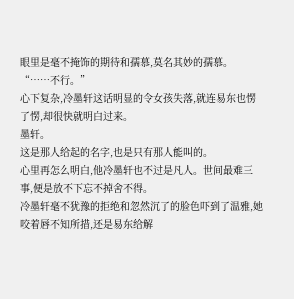眼里是毫不掩饰的期待和孺慕,莫名其妙的孺慕。
“……不行。”
心下复杂,冷墨轩这话明显的令女孩失落,就连易东也愣了愣,却很快就明白过来。
墨轩。
这是那人给起的名字,也是只有那人能叫的。
心里再怎么明白,他冷墨轩也不过是凡人。世间最难三事,便是放不下忘不掉舍不得。
冷墨轩毫不犹豫的拒绝和忽然沉了的脸色吓到了温雅,她咬着唇不知所措,还是易东给解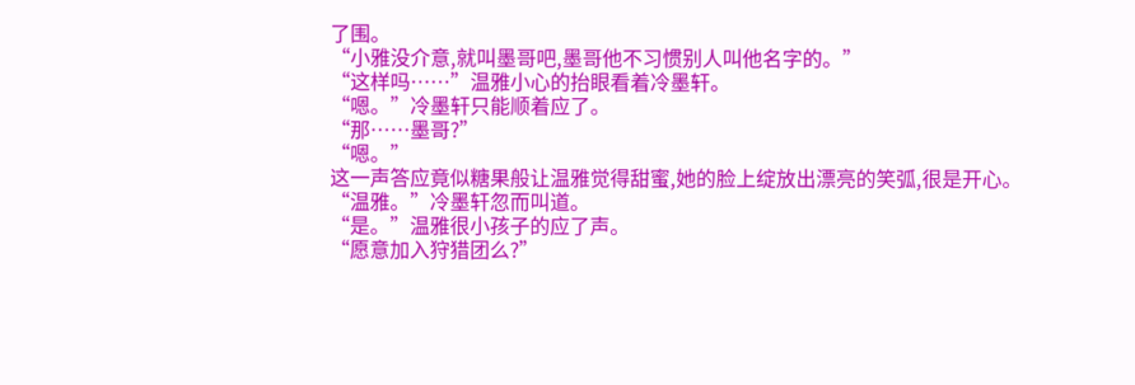了围。
“小雅没介意,就叫墨哥吧,墨哥他不习惯别人叫他名字的。”
“这样吗……”温雅小心的抬眼看着冷墨轩。
“嗯。”冷墨轩只能顺着应了。
“那……墨哥?”
“嗯。”
这一声答应竟似糖果般让温雅觉得甜蜜,她的脸上绽放出漂亮的笑弧,很是开心。
“温雅。”冷墨轩忽而叫道。
“是。”温雅很小孩子的应了声。
“愿意加入狩猎团么?”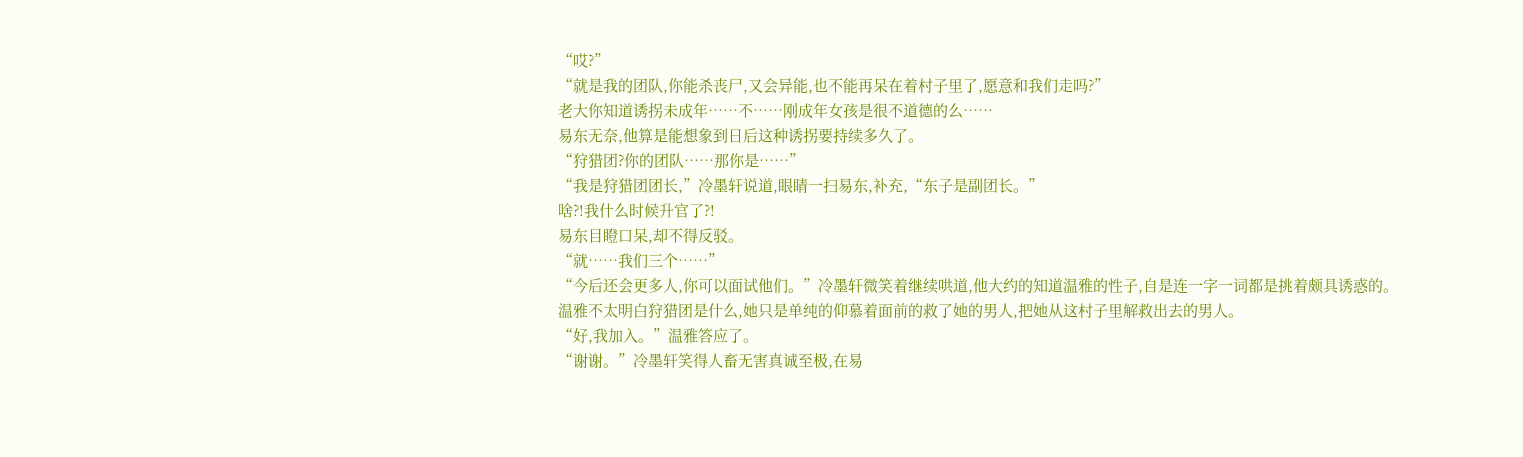“哎?”
“就是我的团队,你能杀丧尸,又会异能,也不能再呆在着村子里了,愿意和我们走吗?”
老大你知道诱拐未成年……不……刚成年女孩是很不道德的么……
易东无奈,他算是能想象到日后这种诱拐要持续多久了。
“狩猎团?你的团队……那你是……”
“我是狩猎团团长,”冷墨轩说道,眼睛一扫易东,补充,“东子是副团长。”
啥?!我什么时候升官了?!
易东目瞪口呆,却不得反驳。
“就……我们三个……”
“今后还会更多人,你可以面试他们。”冷墨轩微笑着继续哄道,他大约的知道温雅的性子,自是连一字一词都是挑着颇具诱惑的。
温雅不太明白狩猎团是什么,她只是单纯的仰慕着面前的救了她的男人,把她从这村子里解救出去的男人。
“好,我加入。”温雅答应了。
“谢谢。”冷墨轩笑得人畜无害真诚至极,在易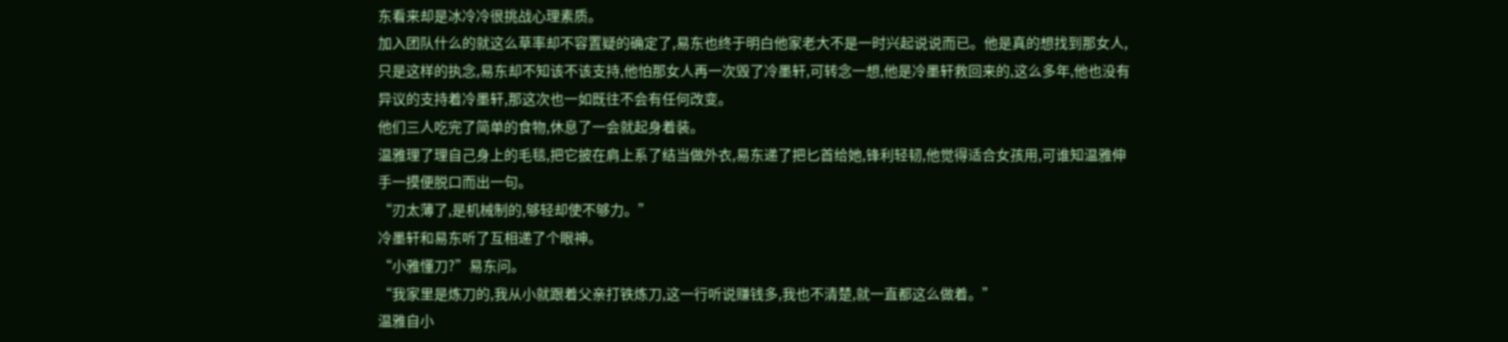东看来却是冰冷冷很挑战心理素质。
加入团队什么的就这么草率却不容置疑的确定了,易东也终于明白他家老大不是一时兴起说说而已。他是真的想找到那女人,只是这样的执念,易东却不知该不该支持,他怕那女人再一次毁了冷墨轩,可转念一想,他是冷墨轩救回来的,这么多年,他也没有异议的支持着冷墨轩,那这次也一如既往不会有任何改变。
他们三人吃完了简单的食物,休息了一会就起身着装。
温雅理了理自己身上的毛毯,把它披在肩上系了结当做外衣,易东递了把匕首给她,锋利轻韧,他觉得适合女孩用,可谁知温雅伸手一摸便脱口而出一句。
“刃太薄了,是机械制的,够轻却使不够力。”
冷墨轩和易东听了互相递了个眼神。
“小雅懂刀?”易东问。
“我家里是炼刀的,我从小就跟着父亲打铁炼刀,这一行听说赚钱多,我也不清楚,就一直都这么做着。”
温雅自小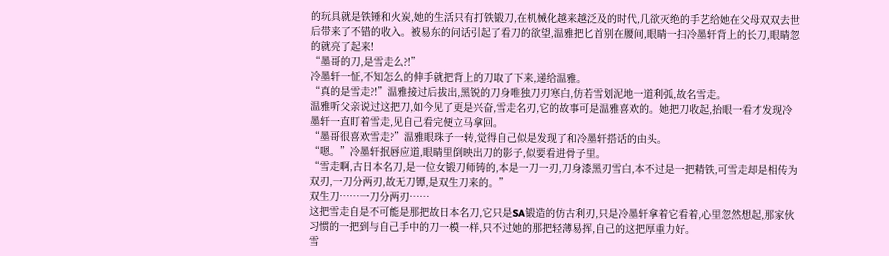的玩具就是铁锤和火炭,她的生活只有打铁锻刀,在机械化越来越泛及的时代,几欲灭绝的手艺给她在父母双双去世后带来了不错的收入。被易东的问话引起了看刀的欲望,温雅把匕首别在腰间,眼睛一扫冷墨轩背上的长刀,眼睛忽的就亮了起来!
“墨哥的刀,是雪走么?!”
冷墨轩一怔,不知怎么的伸手就把背上的刀取了下来,递给温雅。
“真的是雪走?!”温雅接过后拔出,黑锐的刀身唯独刀刃寒白,仿若雪划泥地一道利弧,故名雪走。
温雅听父亲说过这把刀,如今见了更是兴奋,雪走名刃,它的故事可是温雅喜欢的。她把刀收起,抬眼一看才发现冷墨轩一直盯着雪走,见自己看完便立马拿回。
“墨哥很喜欢雪走?”温雅眼珠子一转,觉得自己似是发现了和冷墨轩搭话的由头。
“嗯。”冷墨轩抿唇应道,眼睛里倒映出刀的影子,似要看进骨子里。
“雪走啊,古日本名刀,是一位女锻刀师铸的,本是一刀一刃,刀身漆黑刃雪白,本不过是一把精铁,可雪走却是相传为双刃,一刀分两刃,故无刀镡,是双生刀来的。”
双生刀……一刀分两刃……
这把雪走自是不可能是那把故日本名刀,它只是SA锻造的仿古利刃,只是冷墨轩拿着它看着,心里忽然想起,那家伙习惯的一把到与自己手中的刀一模一样,只不过她的那把轻薄易挥,自己的这把厚重力好。
雪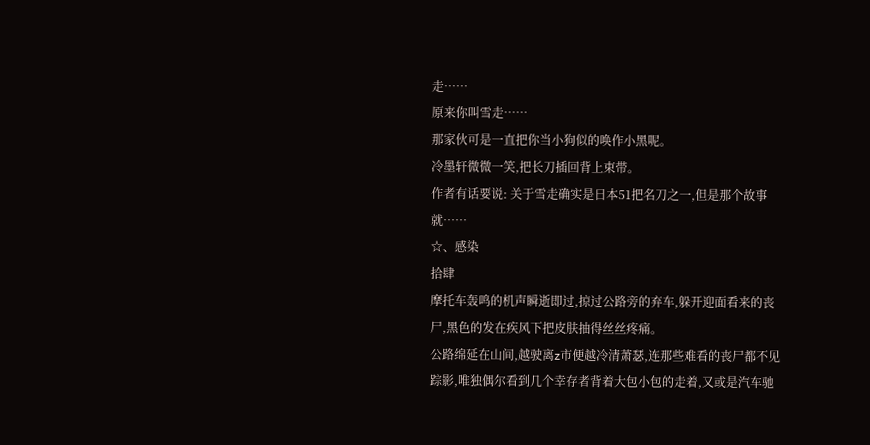走……
原来你叫雪走……
那家伙可是一直把你当小狗似的唤作小黑呢。
冷墨轩微微一笑,把长刀插回背上束带。
作者有话要说: 关于雪走确实是日本51把名刀之一,但是那个故事就……
☆、感染
拾肆
摩托车轰鸣的机声瞬逝即过,掠过公路旁的弃车,躲开迎面看来的丧尸,黑色的发在疾风下把皮肤抽得丝丝疼痛。
公路绵延在山间,越驶离z市便越冷清萧瑟,连那些难看的丧尸都不见踪影,唯独偶尔看到几个幸存者背着大包小包的走着,又或是汽车驰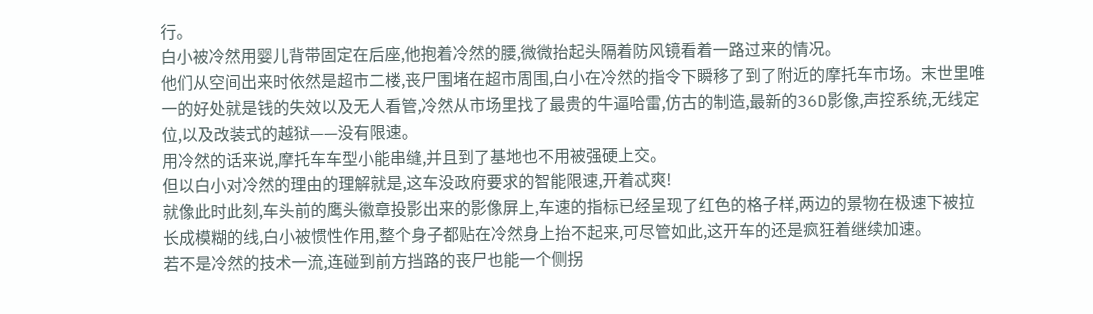行。
白小被冷然用婴儿背带固定在后座,他抱着冷然的腰,微微抬起头隔着防风镜看着一路过来的情况。
他们从空间出来时依然是超市二楼,丧尸围堵在超市周围,白小在冷然的指令下瞬移了到了附近的摩托车市场。末世里唯一的好处就是钱的失效以及无人看管,冷然从市场里找了最贵的牛逼哈雷,仿古的制造,最新的36D影像,声控系统,无线定位,以及改装式的越狱——没有限速。
用冷然的话来说,摩托车车型小能串缝,并且到了基地也不用被强硬上交。
但以白小对冷然的理由的理解就是,这车没政府要求的智能限速,开着忒爽!
就像此时此刻,车头前的鹰头徽章投影出来的影像屏上,车速的指标已经呈现了红色的格子样,两边的景物在极速下被拉长成模糊的线,白小被惯性作用,整个身子都贴在冷然身上抬不起来,可尽管如此,这开车的还是疯狂着继续加速。
若不是冷然的技术一流,连碰到前方挡路的丧尸也能一个侧拐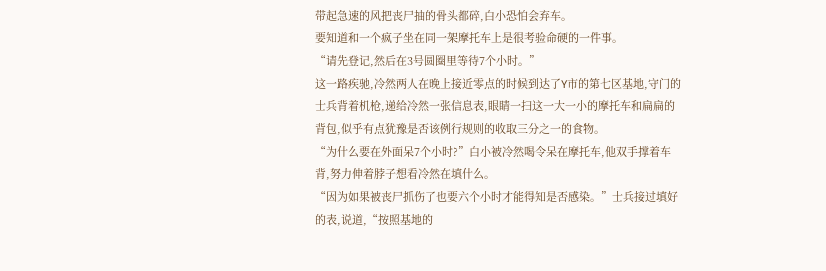带起急速的风把丧尸抽的骨头都碎,白小恐怕会弃车。
要知道和一个疯子坐在同一架摩托车上是很考验命硬的一件事。
“请先登记,然后在3号圆圈里等待7个小时。”
这一路疾驰,冷然两人在晚上接近零点的时候到达了Y市的第七区基地,守门的士兵背着机枪,递给冷然一张信息表,眼睛一扫这一大一小的摩托车和扁扁的背包,似乎有点犹豫是否该例行规则的收取三分之一的食物。
“为什么要在外面呆7个小时?”白小被冷然喝令呆在摩托车,他双手撑着车背,努力伸着脖子想看冷然在填什么。
“因为如果被丧尸抓伤了也要六个小时才能得知是否感染。”士兵接过填好的表,说道,“按照基地的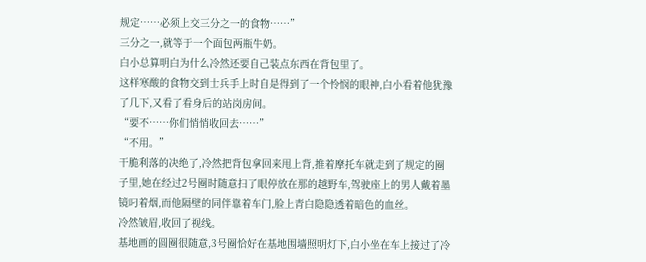规定……必须上交三分之一的食物……”
三分之一,就等于一个面包两瓶牛奶。
白小总算明白为什么冷然还要自己装点东西在背包里了。
这样寒酸的食物交到士兵手上时自是得到了一个怜悯的眼神,白小看着他犹豫了几下,又看了看身后的站岗房间。
“要不……你们悄悄收回去……”
“不用。”
干脆利落的决绝了,冷然把背包拿回来甩上背,推着摩托车就走到了规定的圈子里,她在经过2号圈时随意扫了眼停放在那的越野车,驾驶座上的男人戴着墨镜叼着烟,而他隔壁的同伴靠着车门,脸上青白隐隐透着暗色的血丝。
冷然皱眉,收回了视线。
基地画的圆圈很随意,3号圈恰好在基地围墙照明灯下,白小坐在车上接过了冷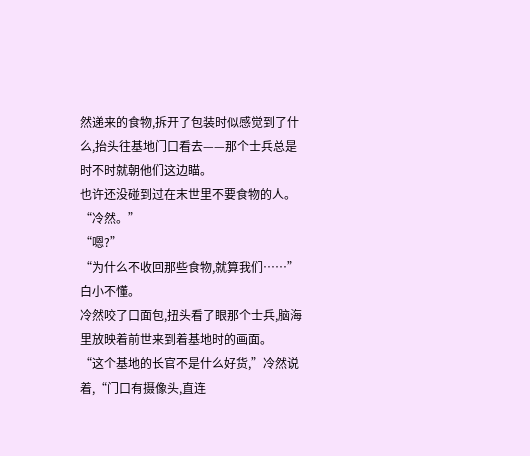然递来的食物,拆开了包装时似感觉到了什么,抬头往基地门口看去——那个士兵总是时不时就朝他们这边瞄。
也许还没碰到过在末世里不要食物的人。
“冷然。”
“嗯?”
“为什么不收回那些食物,就算我们……”白小不懂。
冷然咬了口面包,扭头看了眼那个士兵,脑海里放映着前世来到着基地时的画面。
“这个基地的长官不是什么好货,”冷然说着,“门口有摄像头,直连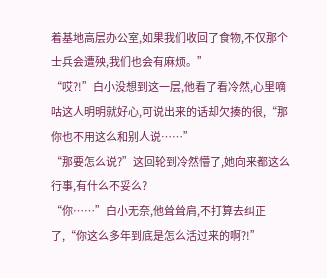着基地高层办公室,如果我们收回了食物,不仅那个士兵会遭殃,我们也会有麻烦。”
“哎?!”白小没想到这一层,他看了看冷然,心里嘀咕这人明明就好心,可说出来的话却欠揍的很,“那你也不用这么和别人说……”
“那要怎么说?”这回轮到冷然懵了,她向来都这么行事,有什么不妥么?
“你……”白小无奈,他耸耸肩,不打算去纠正了,“你这么多年到底是怎么活过来的啊?!”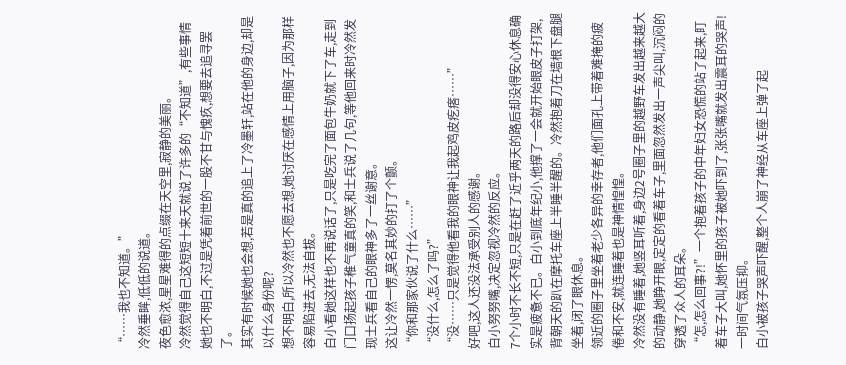“……我也不知道。”
冷然垂眸,低低的说道。
夜色愈浓,星星难得的点缀在天空里,寂静的美丽。
冷然觉得自己这短短十来天就说了许多的“不知道”,有些事情她也不明白,不过是凭着前世的一股不甘与愧疚,想要去追寻罢了。
其实有时候她也会想,若是真的追上了冷墨轩,站在他的身边,却是以什么身份呢?
想不明白,所以冷然也不愿去想,她讨厌在感情上用脑子,因为那样容易陷进去,无法自拔。
白小看她这样也不再说话了,只是吃完了面包牛奶就下了车,走到门口扬起孩子稚气童真的笑,和士兵说了几句,等他回来时冷然发现士兵看自己的眼神多了一丝谢意。
这让冷然一愣,莫名其妙的打了个颤。
“你和那家伙说了什么……”
“没什么,怎么了吗?”
“没……只是觉得他看我的眼神让我起鸡皮疙瘩……”
好吧,这人还没法承受别人的感谢。
白小努努嘴,决定忽视冷然的反应。
7个小时不长不短,只是在赶了近乎两天的路后却没得安心休息确实是疲惫不已。白小到底年纪小,他撑了一会就开始眼皮子打架,背朝天的趴在摩托车座上半睡半醒的。冷然抱着刀在墙根下盘腿坐着,闭了眼休息。
领近的圈子里坐着老少各异的幸存者,他们面孔上带着难掩的疲倦和不安,就连睡着也是神情惶惶。
冷然没有睡着,她竖耳听着,身边2号圈子里的越野车发出越来越大的动静,她睁开眼,定定的看着车子,里面忽然发出一声尖叫,沉闷的穿透了众人的耳朵。
“怎,怎么回事?!”一个抱着孩子的中年妇女恐慌的站了起来,盯着车子大叫,她怀里的孩子被她吓到了,张张嘴就发出震耳的哭声!
一时间气氛压抑。
白小被孩子哭声吓醒,整个人崩了神经从车座上弹了起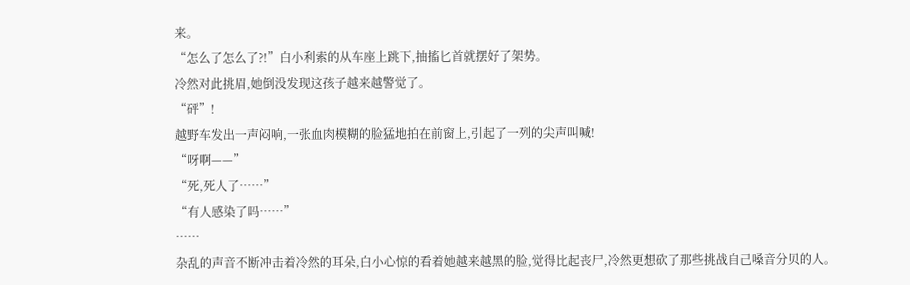来。
“怎么了怎么了?!”白小利索的从车座上跳下,抽搐匕首就摆好了架势。
冷然对此挑眉,她倒没发现这孩子越来越警觉了。
“砰”!
越野车发出一声闷响,一张血肉模糊的脸猛地拍在前窗上,引起了一列的尖声叫喊!
“呀啊——”
“死,死人了……”
“有人感染了吗……”
……
杂乱的声音不断冲击着冷然的耳朵,白小心惊的看着她越来越黑的脸,觉得比起丧尸,冷然更想砍了那些挑战自己嗓音分贝的人。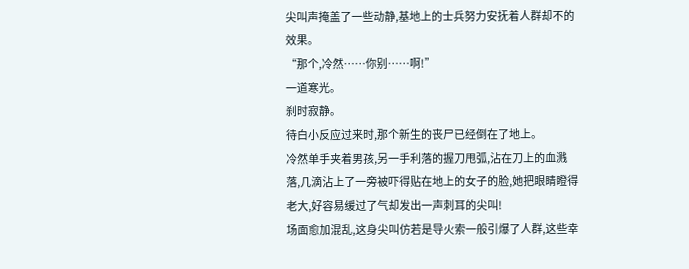尖叫声掩盖了一些动静,基地上的士兵努力安抚着人群却不的效果。
“那个,冷然……你别……啊!”
一道寒光。
刹时寂静。
待白小反应过来时,那个新生的丧尸已经倒在了地上。
冷然单手夹着男孩,另一手利落的握刀甩弧,沾在刀上的血溅落,几滴沾上了一旁被吓得贴在地上的女子的脸,她把眼睛瞪得老大,好容易缓过了气却发出一声刺耳的尖叫!
场面愈加混乱,这身尖叫仿若是导火索一般引爆了人群,这些幸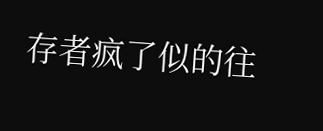存者疯了似的往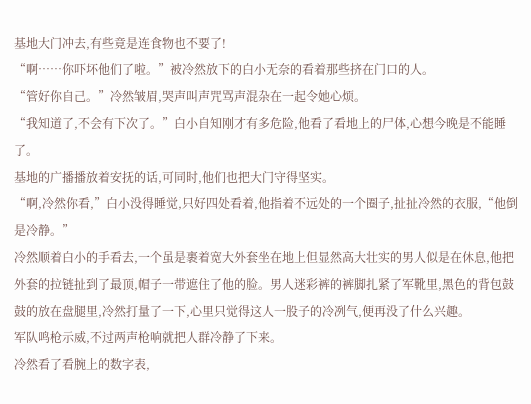基地大门冲去,有些竟是连食物也不要了!
“啊……你吓坏他们了啦。”被冷然放下的白小无奈的看着那些挤在门口的人。
“管好你自己。”冷然皱眉,哭声叫声咒骂声混杂在一起令她心烦。
“我知道了,不会有下次了。”白小自知刚才有多危险,他看了看地上的尸体,心想今晚是不能睡了。
基地的广播播放着安抚的话,可同时,他们也把大门守得坚实。
“啊,冷然你看,”白小没得睡觉,只好四处看着,他指着不远处的一个圈子,扯扯冷然的衣服,“他倒是冷静。”
冷然顺着白小的手看去,一个虽是裹着宽大外套坐在地上但显然高大壮实的男人似是在休息,他把外套的拉链扯到了最顶,帽子一带遮住了他的脸。男人迷彩裤的裤脚扎紧了军靴里,黑色的背包鼓鼓的放在盘腿里,冷然打量了一下,心里只觉得这人一股子的冷冽气,便再没了什么兴趣。
军队鸣枪示威,不过两声枪响就把人群冷静了下来。
冷然看了看腕上的数字表,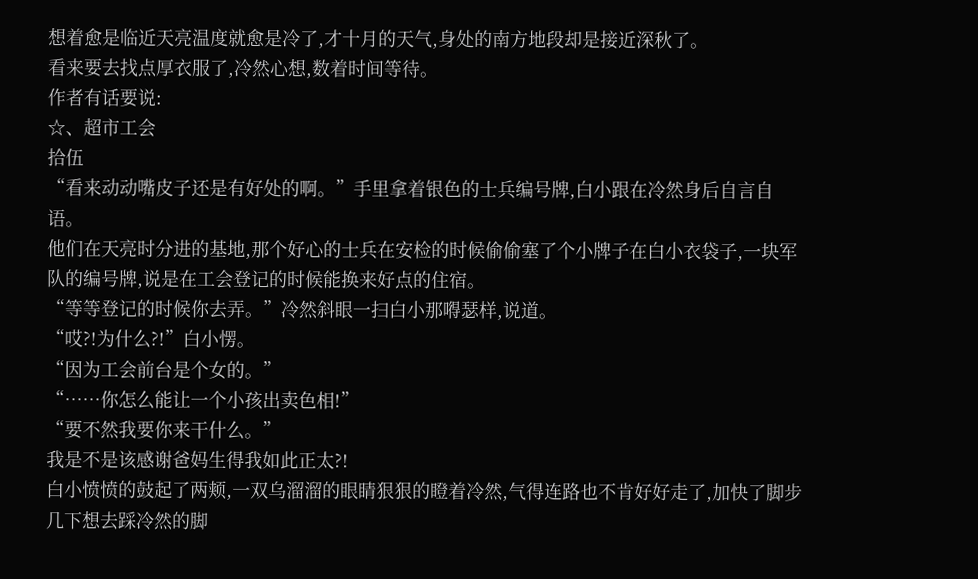想着愈是临近天亮温度就愈是冷了,才十月的天气,身处的南方地段却是接近深秋了。
看来要去找点厚衣服了,冷然心想,数着时间等待。
作者有话要说:
☆、超市工会
拾伍
“看来动动嘴皮子还是有好处的啊。”手里拿着银色的士兵编号牌,白小跟在冷然身后自言自语。
他们在天亮时分进的基地,那个好心的士兵在安检的时候偷偷塞了个小牌子在白小衣袋子,一块军队的编号牌,说是在工会登记的时候能换来好点的住宿。
“等等登记的时候你去弄。”冷然斜眼一扫白小那嘚瑟样,说道。
“哎?!为什么?!”白小愣。
“因为工会前台是个女的。”
“……你怎么能让一个小孩出卖色相!”
“要不然我要你来干什么。”
我是不是该感谢爸妈生得我如此正太?!
白小愤愤的鼓起了两颊,一双乌溜溜的眼睛狠狠的瞪着冷然,气得连路也不肯好好走了,加快了脚步几下想去踩冷然的脚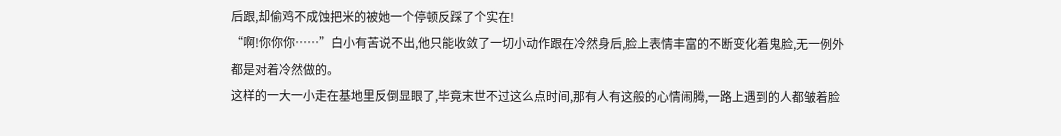后跟,却偷鸡不成蚀把米的被她一个停顿反踩了个实在!
“啊!你你你……”白小有苦说不出,他只能收敛了一切小动作跟在冷然身后,脸上表情丰富的不断变化着鬼脸,无一例外都是对着冷然做的。
这样的一大一小走在基地里反倒显眼了,毕竟末世不过这么点时间,那有人有这般的心情闹腾,一路上遇到的人都皱着脸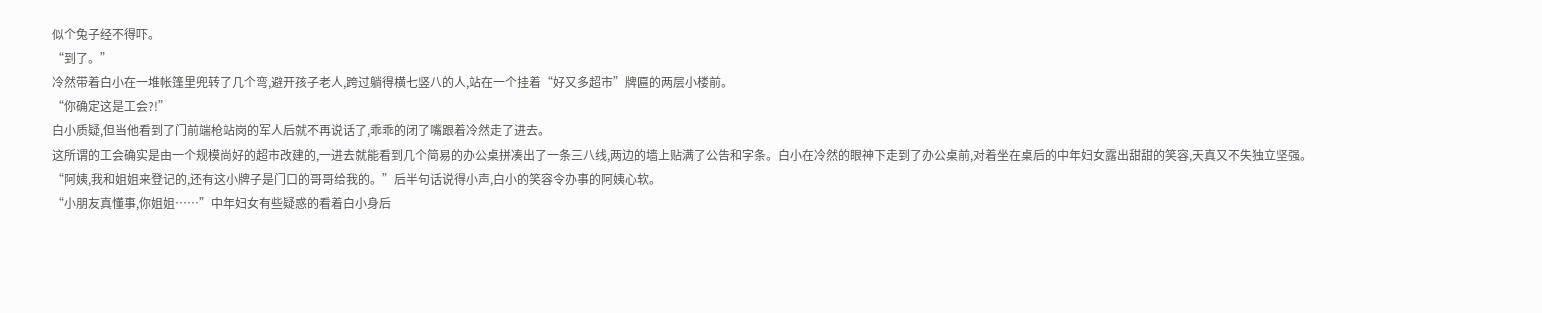似个兔子经不得吓。
“到了。”
冷然带着白小在一堆帐篷里兜转了几个弯,避开孩子老人,跨过躺得横七竖八的人,站在一个挂着“好又多超市”牌匾的两层小楼前。
“你确定这是工会?!”
白小质疑,但当他看到了门前端枪站岗的军人后就不再说话了,乖乖的闭了嘴跟着冷然走了进去。
这所谓的工会确实是由一个规模尚好的超市改建的,一进去就能看到几个简易的办公桌拼凑出了一条三八线,两边的墙上贴满了公告和字条。白小在冷然的眼神下走到了办公桌前,对着坐在桌后的中年妇女露出甜甜的笑容,天真又不失独立坚强。
“阿姨,我和姐姐来登记的,还有这小牌子是门口的哥哥给我的。”后半句话说得小声,白小的笑容令办事的阿姨心软。
“小朋友真懂事,你姐姐……”中年妇女有些疑惑的看着白小身后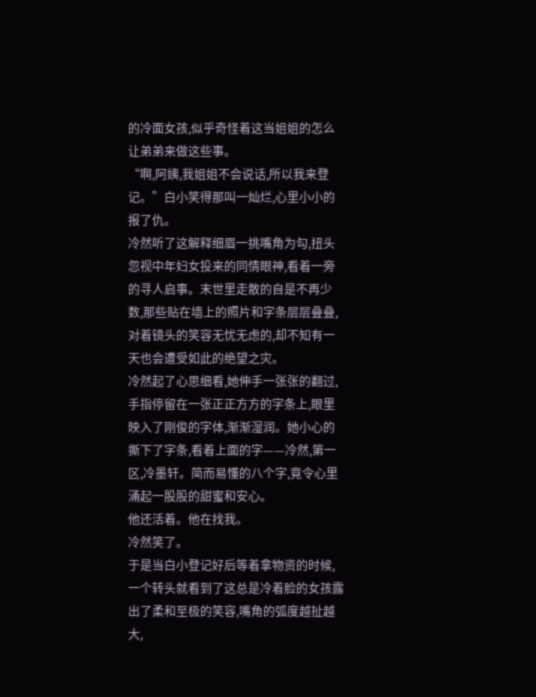的冷面女孩,似乎奇怪着这当姐姐的怎么让弟弟来做这些事。
“啊,阿姨,我姐姐不会说话,所以我来登记。”白小笑得那叫一灿烂,心里小小的报了仇。
冷然听了这解释细眉一挑嘴角为勾,扭头忽视中年妇女投来的同情眼神,看着一旁的寻人启事。末世里走散的自是不再少数,那些贴在墙上的照片和字条层层叠叠,对着镜头的笑容无忧无虑的,却不知有一天也会遭受如此的绝望之灾。
冷然起了心思细看,她伸手一张张的翻过,手指停留在一张正正方方的字条上,眼里映入了刚俊的字体,渐渐湿润。她小心的撕下了字条,看着上面的字——冷然,第一区,冷墨轩。简而易懂的八个字,竟令心里涌起一股股的甜蜜和安心。
他还活着。他在找我。
冷然笑了。
于是当白小登记好后等着拿物资的时候,一个转头就看到了这总是冷着脸的女孩露出了柔和至极的笑容,嘴角的弧度越扯越大,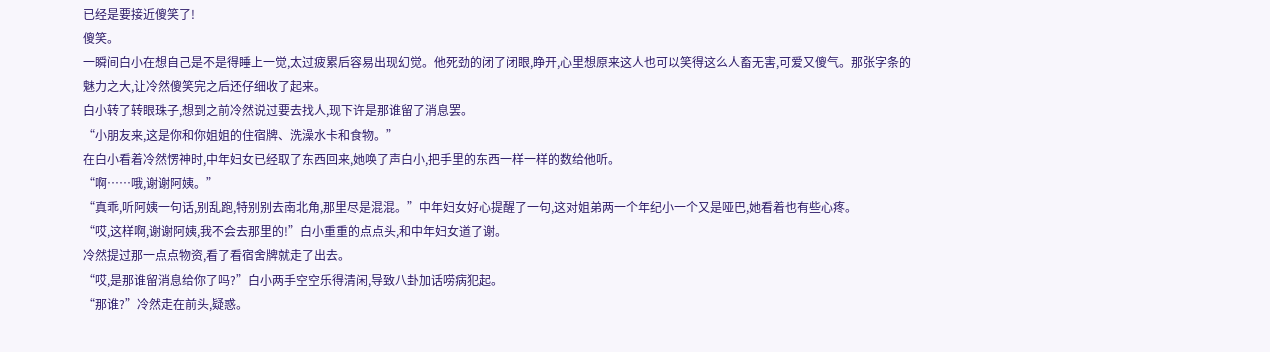已经是要接近傻笑了!
傻笑。
一瞬间白小在想自己是不是得睡上一觉,太过疲累后容易出现幻觉。他死劲的闭了闭眼,睁开,心里想原来这人也可以笑得这么人畜无害,可爱又傻气。那张字条的魅力之大,让冷然傻笑完之后还仔细收了起来。
白小转了转眼珠子,想到之前冷然说过要去找人,现下许是那谁留了消息罢。
“小朋友来,这是你和你姐姐的住宿牌、洗澡水卡和食物。”
在白小看着冷然愣神时,中年妇女已经取了东西回来,她唤了声白小,把手里的东西一样一样的数给他听。
“啊……哦,谢谢阿姨。”
“真乖,听阿姨一句话,别乱跑,特别别去南北角,那里尽是混混。”中年妇女好心提醒了一句,这对姐弟两一个年纪小一个又是哑巴,她看着也有些心疼。
“哎,这样啊,谢谢阿姨,我不会去那里的!”白小重重的点点头,和中年妇女道了谢。
冷然提过那一点点物资,看了看宿舍牌就走了出去。
“哎,是那谁留消息给你了吗?”白小两手空空乐得清闲,导致八卦加话唠病犯起。
“那谁?”冷然走在前头,疑惑。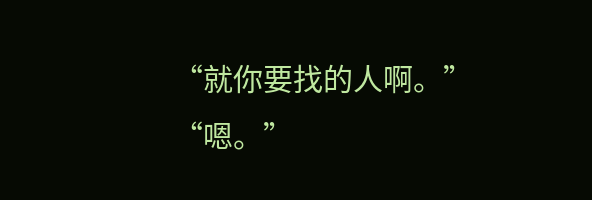“就你要找的人啊。”
“嗯。”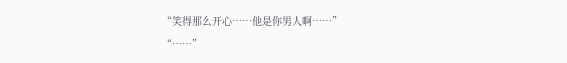“笑得那么开心……他是你男人啊……”
“……”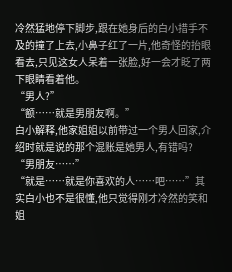冷然猛地停下脚步,跟在她身后的白小措手不及的撞了上去,小鼻子红了一片,他奇怪的抬眼看去,只见这女人呆着一张脸,好一会才眨了两下眼睛看着他。
“男人?”
“额……就是男朋友啊。”
白小解释,他家姐姐以前带过一个男人回家,介绍时就是说的那个混账是她男人,有错吗?
“男朋友……”
“就是……就是你喜欢的人……吧……”其实白小也不是很懂,他只觉得刚才冷然的笑和姐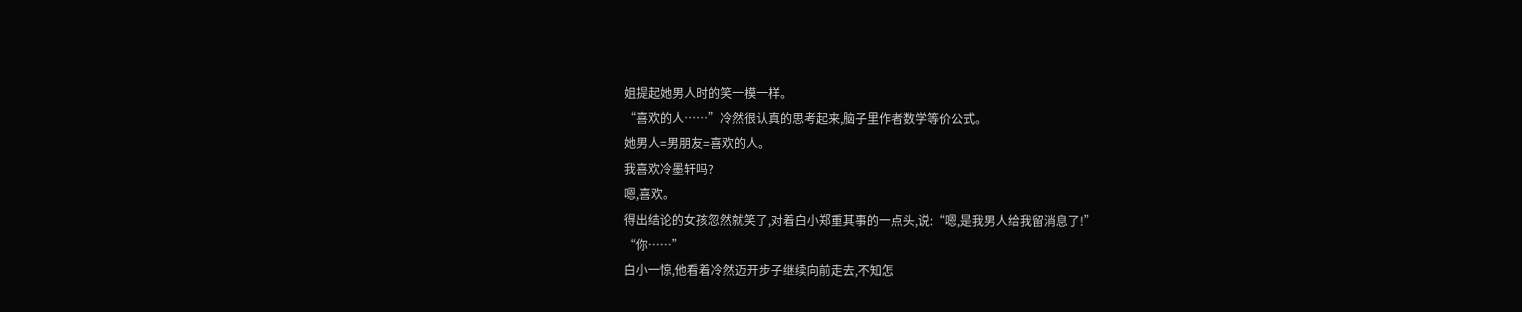姐提起她男人时的笑一模一样。
“喜欢的人……”冷然很认真的思考起来,脑子里作者数学等价公式。
她男人=男朋友=喜欢的人。
我喜欢冷墨轩吗?
嗯,喜欢。
得出结论的女孩忽然就笑了,对着白小郑重其事的一点头,说:“嗯,是我男人给我留消息了!”
“你……”
白小一惊,他看着冷然迈开步子继续向前走去,不知怎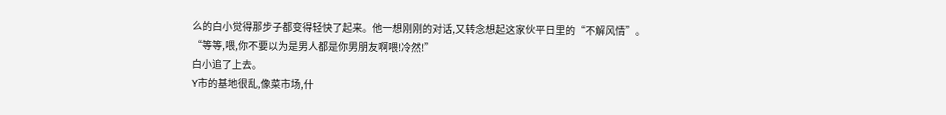么的白小觉得那步子都变得轻快了起来。他一想刚刚的对话,又转念想起这家伙平日里的“不解风情”。
“等等,喂,你不要以为是男人都是你男朋友啊喂!冷然!”
白小追了上去。
Y市的基地很乱,像菜市场,什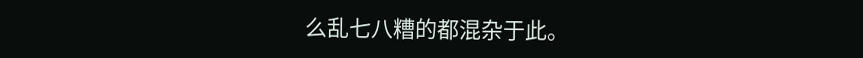么乱七八糟的都混杂于此。